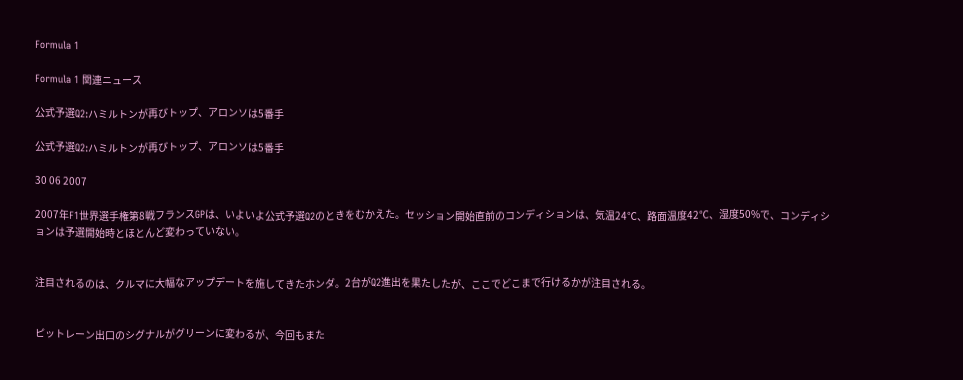Formula 1

Formula 1 関連ニュース

公式予選Q2:ハミルトンが再びトップ、アロンソは5番手

公式予選Q2:ハミルトンが再びトップ、アロンソは5番手

30 06 2007

2007年F1世界選手権第8戦フランスGPは、いよいよ公式予選Q2のときをむかえた。セッション開始直前のコンディションは、気温24℃、路面温度42℃、湿度50%で、コンディションは予選開始時とほとんど変わっていない。


注目されるのは、クルマに大幅なアップデートを施してきたホンダ。2台がQ2進出を果たしたが、ここでどこまで行けるかが注目される。


ピットレーン出口のシグナルがグリーンに変わるが、今回もまた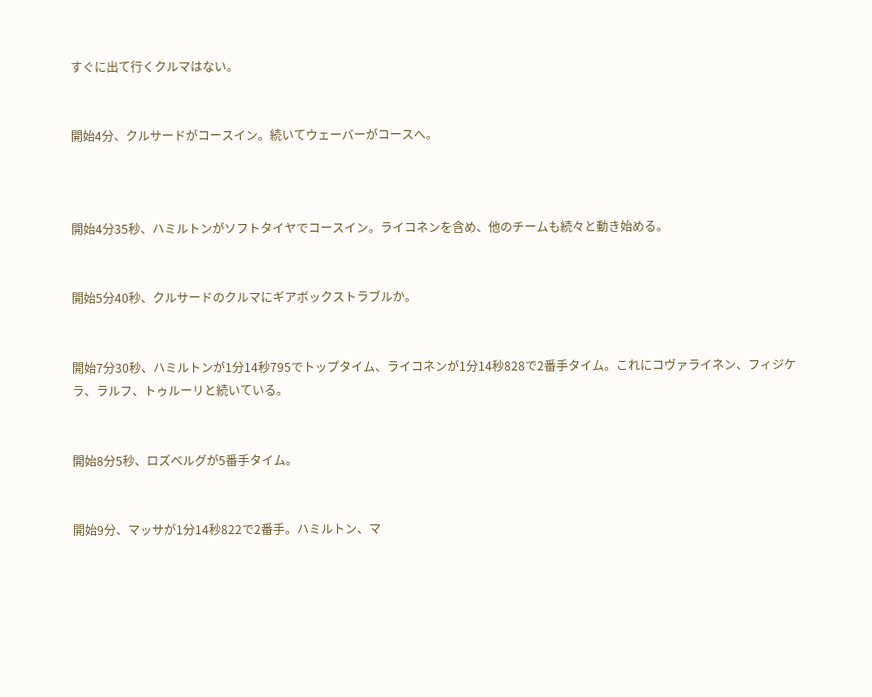すぐに出て行くクルマはない。


開始4分、クルサードがコースイン。続いてウェーバーがコースへ。



開始4分35秒、ハミルトンがソフトタイヤでコースイン。ライコネンを含め、他のチームも続々と動き始める。


開始5分40秒、クルサードのクルマにギアボックストラブルか。


開始7分30秒、ハミルトンが1分14秒795でトップタイム、ライコネンが1分14秒828で2番手タイム。これにコヴァライネン、フィジケラ、ラルフ、トゥルーリと続いている。


開始8分5秒、ロズベルグが5番手タイム。


開始9分、マッサが1分14秒822で2番手。ハミルトン、マ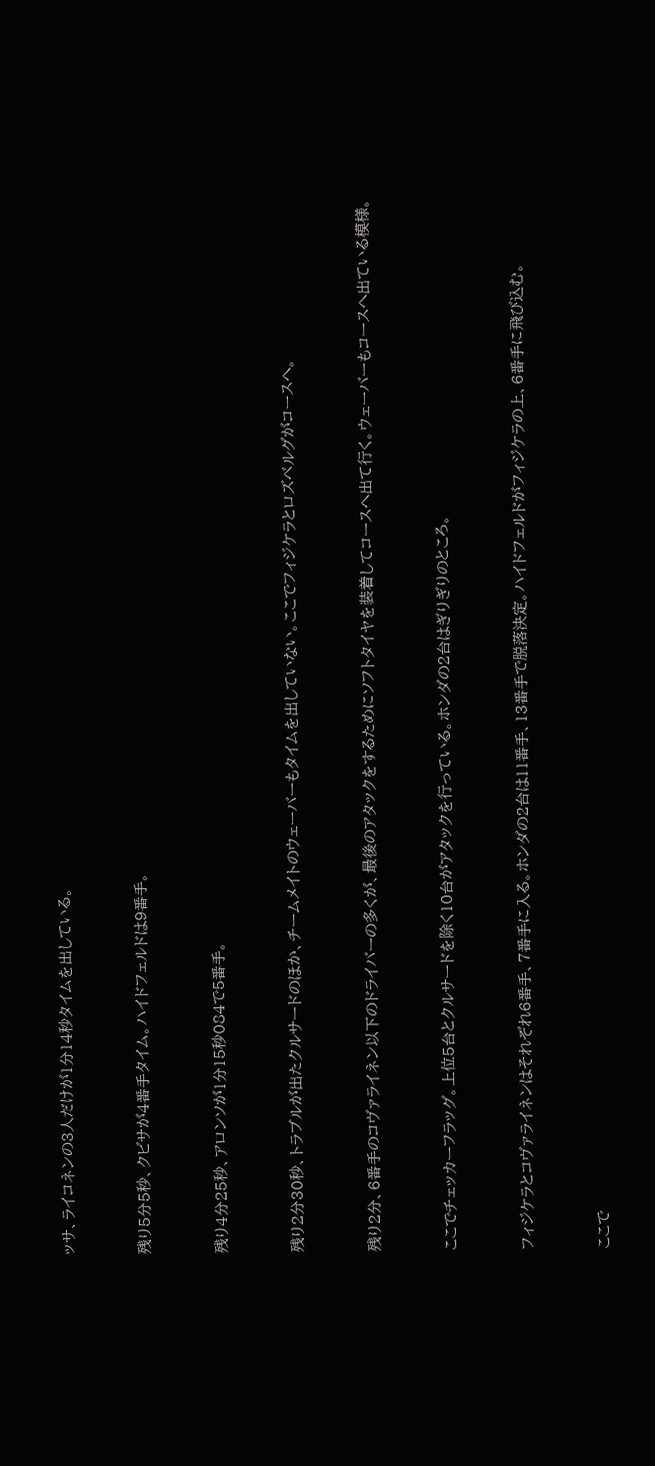ッサ、ライコネンの3人だけが1分14秒タイムを出している。


残り5分5秒、クビサが4番手タイム。ハイドフェルドは9番手。


残り4分25秒、アロンソが1分15秒084で5番手。


残り2分30秒、トラブルが出たクルサードのほか、チームメイトのウェーバーもタイムを出していない。ここでフィジケラとロズベルグがコースへ。


残り2分、6番手のコヴァライネン以下のドライバーの多くが、最後のアタックをするためにソフトタイヤを装着してコースへ出て行く。ウェーバーもコースへ出ている模様。


ここでチェッカーフラッグ。上位5台とクルサードを除く10台がアタックを行っている。ホンダの2台はぎりぎりのところ。


フィジケラとコヴァライネンはそれぞれ6番手、7番手に入る。ホンダの2台は11番手、13番手で脱落決定。ハイドフェルドがフィジケラの上、6番手に飛び込む。


ここで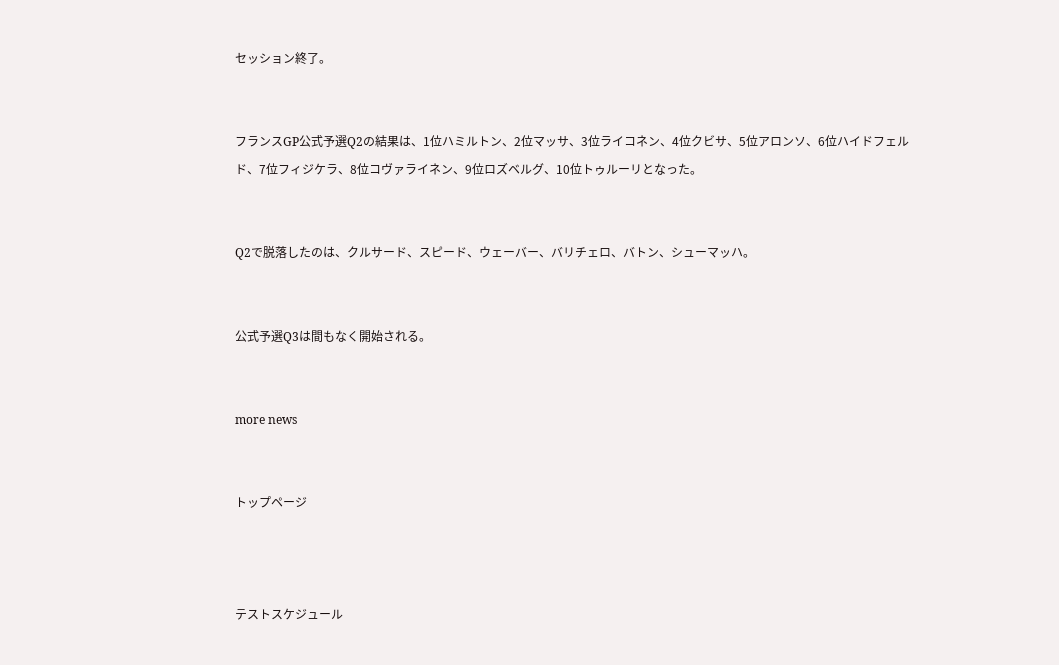セッション終了。


フランスGP公式予選Q2の結果は、1位ハミルトン、2位マッサ、3位ライコネン、4位クビサ、5位アロンソ、6位ハイドフェルド、7位フィジケラ、8位コヴァライネン、9位ロズベルグ、10位トゥルーリとなった。


Q2で脱落したのは、クルサード、スピード、ウェーバー、バリチェロ、バトン、シューマッハ。


公式予選Q3は間もなく開始される。


more news


トップページ



テストスケジュール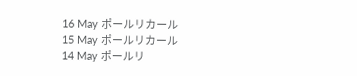16 May ポールリカール
15 May ポールリカール
14 May ポールリ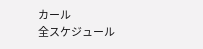カール
全スケジュール